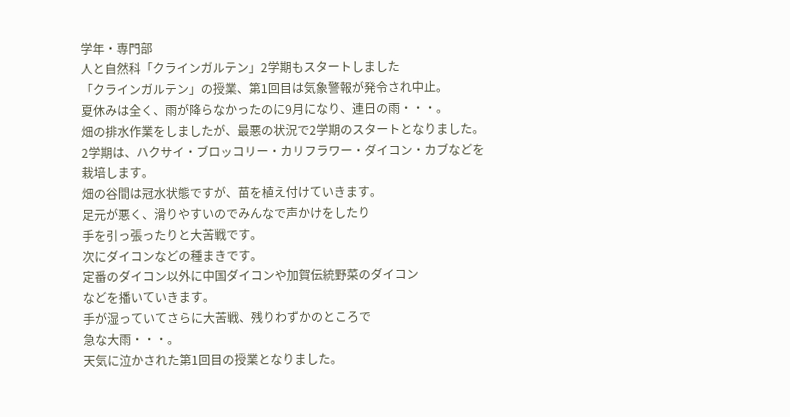学年・専門部
人と自然科「クラインガルテン」2学期もスタートしました
「クラインガルテン」の授業、第1回目は気象警報が発令され中止。
夏休みは全く、雨が降らなかったのに9月になり、連日の雨・・・。
畑の排水作業をしましたが、最悪の状況で2学期のスタートとなりました。
2学期は、ハクサイ・ブロッコリー・カリフラワー・ダイコン・カブなどを
栽培します。
畑の谷間は冠水状態ですが、苗を植え付けていきます。
足元が悪く、滑りやすいのでみんなで声かけをしたり
手を引っ張ったりと大苦戦です。
次にダイコンなどの種まきです。
定番のダイコン以外に中国ダイコンや加賀伝統野菜のダイコン
などを播いていきます。
手が湿っていてさらに大苦戦、残りわずかのところで
急な大雨・・・。
天気に泣かされた第1回目の授業となりました。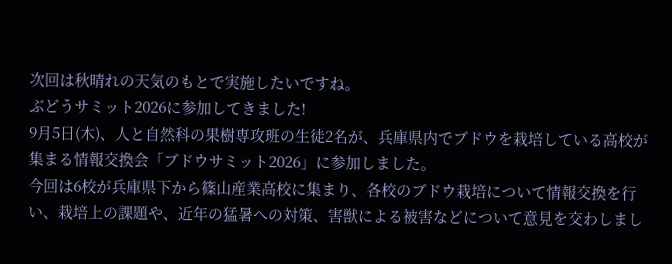次回は秋晴れの天気のもとで実施したいですね。
ぶどうサミット2026に参加してきました!
9月5日(木)、人と自然科の果樹専攻班の生徒2名が、兵庫県内でブドウを栽培している高校が集まる情報交換会「ブドウサミット2026」に参加しました。
今回は6校が兵庫県下から篠山産業高校に集まり、各校のブドウ栽培について情報交換を行い、栽培上の課題や、近年の猛暑への対策、害獣による被害などについて意見を交わしまし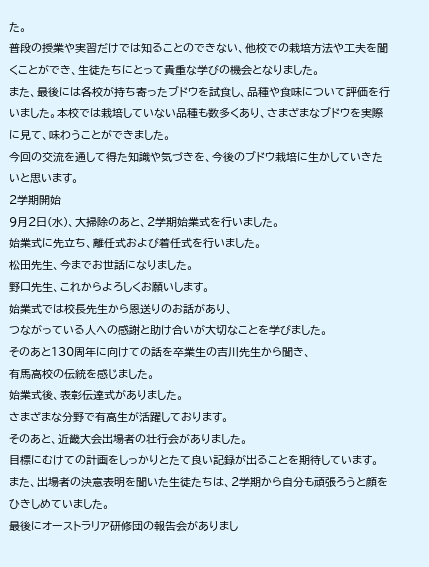た。
普段の授業や実習だけでは知ることのできない、他校での栽培方法や工夫を聞くことができ、生徒たちにとって貴重な学びの機会となりました。
また、最後には各校が持ち寄ったブドウを試食し、品種や食味について評価を行いました。本校では栽培していない品種も数多くあり、さまざまなブドウを実際に見て、味わうことができました。
今回の交流を通して得た知識や気づきを、今後のブドウ栽培に生かしていきたいと思います。
2学期開始
9月2日(水)、大掃除のあと、2学期始業式を行いました。
始業式に先立ち、離任式および着任式を行いました。
松田先生、今までお世話になりました。
野口先生、これからよろしくお願いします。
始業式では校長先生から恩送りのお話があり、
つながっている人への感謝と助け合いが大切なことを学びました。
そのあと130周年に向けての話を卒業生の吉川先生から聞き、
有馬高校の伝統を感じました。
始業式後、表彰伝達式がありました。
さまざまな分野で有高生が活躍しております。
そのあと、近畿大会出場者の壮行会がありました。
目標にむけての計画をしっかりとたて良い記録が出ることを期待しています。
また、出場者の決意表明を聞いた生徒たちは、2学期から自分も頑張ろうと顔をひきしめていました。
最後にオーストラリア研修団の報告会がありまし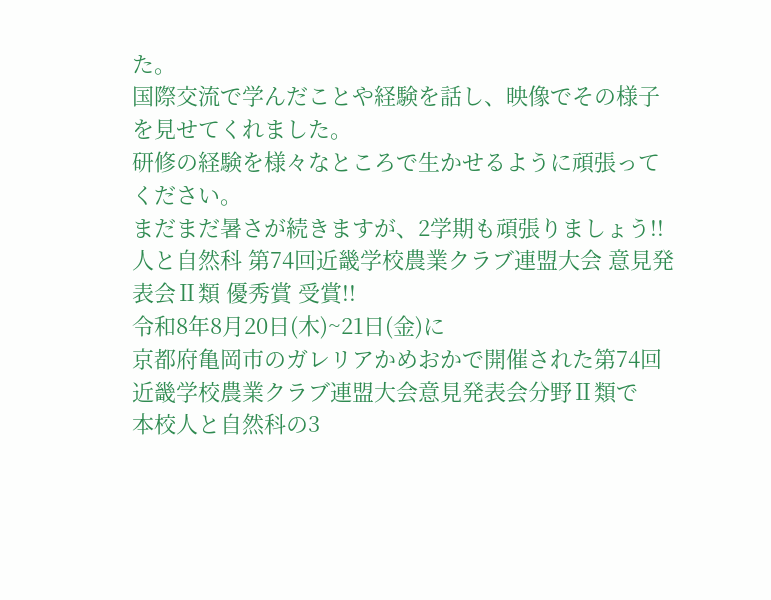た。
国際交流で学んだことや経験を話し、映像でその様子を見せてくれました。
研修の経験を様々なところで生かせるように頑張ってください。
まだまだ暑さが続きますが、2学期も頑張りましょう!!
人と自然科 第74回近畿学校農業クラブ連盟大会 意見発表会Ⅱ類 優秀賞 受賞!!
令和8年8月20日(木)~21日(金)に
京都府亀岡市のガレリアかめおかで開催された第74回近畿学校農業クラブ連盟大会意見発表会分野Ⅱ類で
本校人と自然科の3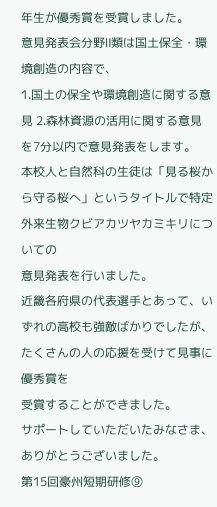年生が優秀賞を受賞しました。
意見発表会分野Ⅱ類は国土保全・環境創造の内容で、
1.国土の保全や環境創造に関する意見 2.森林資源の活用に関する意見 を7分以内で意見発表をします。
本校人と自然科の生徒は「見る桜から守る桜へ」というタイトルで特定外来生物クビアカツヤカミキリについての
意見発表を行いました。
近畿各府県の代表選手とあって、いずれの高校も強敵ばかりでしたが、たくさんの人の応援を受けて見事に優秀賞を
受賞することができました。
サポートしていただいたみなさま、ありがとうございました。
第15回豪州短期研修⑨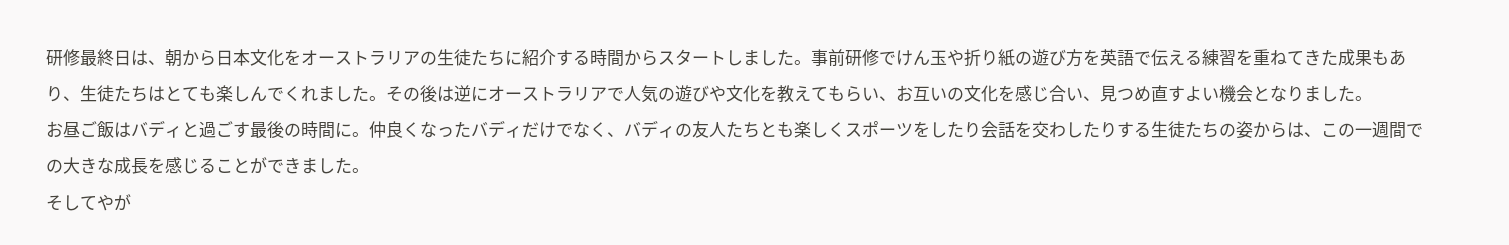研修最終日は、朝から日本文化をオーストラリアの生徒たちに紹介する時間からスタートしました。事前研修でけん玉や折り紙の遊び方を英語で伝える練習を重ねてきた成果もあり、生徒たちはとても楽しんでくれました。その後は逆にオーストラリアで人気の遊びや文化を教えてもらい、お互いの文化を感じ合い、見つめ直すよい機会となりました。
お昼ご飯はバディと過ごす最後の時間に。仲良くなったバディだけでなく、バディの友人たちとも楽しくスポーツをしたり会話を交わしたりする生徒たちの姿からは、この一週間での大きな成長を感じることができました。
そしてやが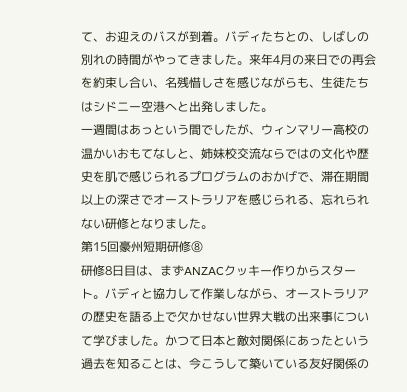て、お迎えのバスが到着。バディたちとの、しばしの別れの時間がやってきました。来年4月の来日での再会を約束し合い、名残惜しさを感じながらも、生徒たちはシドニー空港へと出発しました。
一週間はあっという間でしたが、ウィンマリー高校の温かいおもてなしと、姉妹校交流ならではの文化や歴史を肌で感じられるプログラムのおかげで、滞在期間以上の深さでオーストラリアを感じられる、忘れられない研修となりました。
第15回豪州短期研修⑧
研修8日目は、まずANZACクッキー作りからスタート。バディと協力して作業しながら、オーストラリアの歴史を語る上で欠かせない世界大戦の出来事について学びました。かつて日本と敵対関係にあったという過去を知ることは、今こうして築いている友好関係の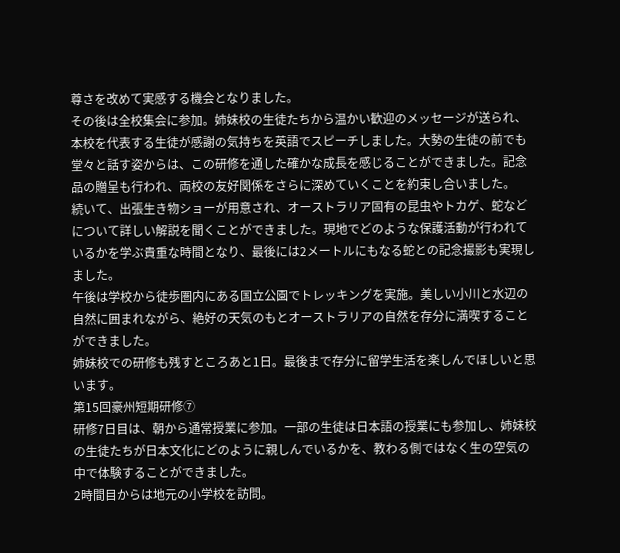尊さを改めて実感する機会となりました。
その後は全校集会に参加。姉妹校の生徒たちから温かい歓迎のメッセージが送られ、本校を代表する生徒が感謝の気持ちを英語でスピーチしました。大勢の生徒の前でも堂々と話す姿からは、この研修を通した確かな成長を感じることができました。記念品の贈呈も行われ、両校の友好関係をさらに深めていくことを約束し合いました。
続いて、出張生き物ショーが用意され、オーストラリア固有の昆虫やトカゲ、蛇などについて詳しい解説を聞くことができました。現地でどのような保護活動が行われているかを学ぶ貴重な時間となり、最後には2メートルにもなる蛇との記念撮影も実現しました。
午後は学校から徒歩圏内にある国立公園でトレッキングを実施。美しい小川と水辺の自然に囲まれながら、絶好の天気のもとオーストラリアの自然を存分に満喫することができました。
姉妹校での研修も残すところあと1日。最後まで存分に留学生活を楽しんでほしいと思います。
第15回豪州短期研修⑦
研修7日目は、朝から通常授業に参加。一部の生徒は日本語の授業にも参加し、姉妹校の生徒たちが日本文化にどのように親しんでいるかを、教わる側ではなく生の空気の中で体験することができました。
2時間目からは地元の小学校を訪問。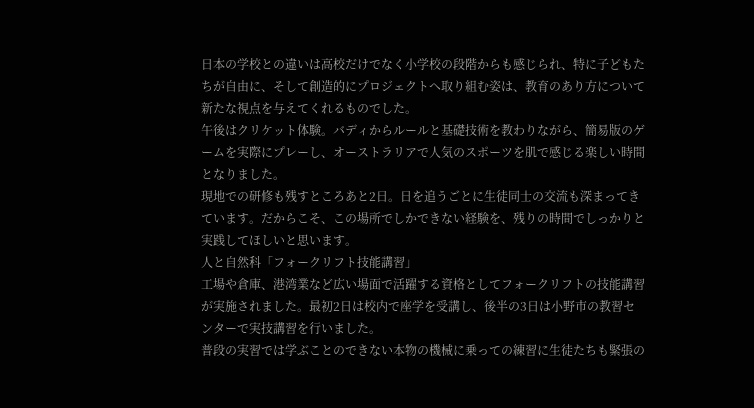日本の学校との違いは高校だけでなく小学校の段階からも感じられ、特に子どもたちが自由に、そして創造的にプロジェクトへ取り組む姿は、教育のあり方について新たな視点を与えてくれるものでした。
午後はクリケット体験。バディからルールと基礎技術を教わりながら、簡易版のゲームを実際にプレーし、オーストラリアで人気のスポーツを肌で感じる楽しい時間となりました。
現地での研修も残すところあと2日。日を追うごとに生徒同士の交流も深まってきています。だからこそ、この場所でしかできない経験を、残りの時間でしっかりと実践してほしいと思います。
人と自然科「フォークリフト技能講習」
工場や倉庫、港湾業など広い場面で活躍する資格としてフォークリフトの技能講習が実施されました。最初2日は校内で座学を受講し、後半の3日は小野市の教習センターで実技講習を行いました。
普段の実習では学ぶことのできない本物の機械に乗っての練習に生徒たちも緊張の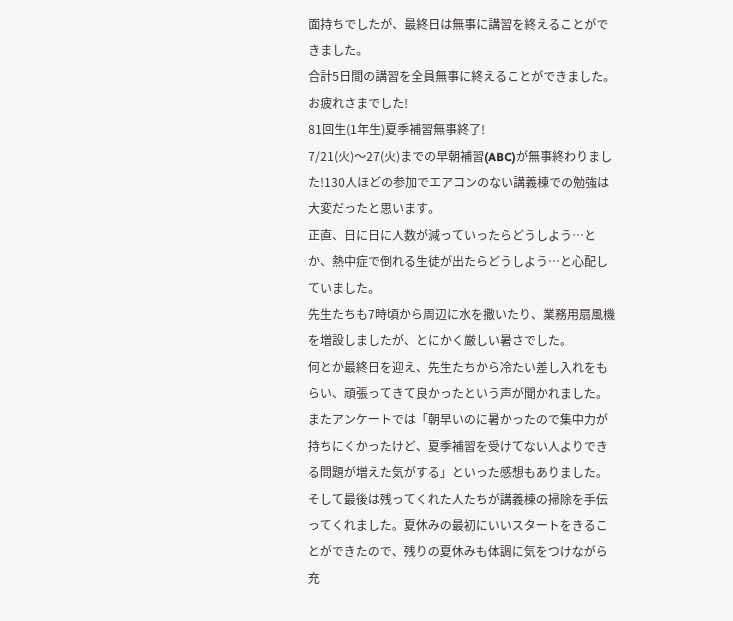面持ちでしたが、最終日は無事に講習を終えることができました。
合計5日間の講習を全員無事に終えることができました。
お疲れさまでした!
81回生(1年生)夏季補習無事終了!
7/21(火)〜27(火)までの早朝補習(ABC)が無事終わりました!130人ほどの参加でエアコンのない講義棟での勉強は大変だったと思います。
正直、日に日に人数が減っていったらどうしよう…とか、熱中症で倒れる生徒が出たらどうしよう…と心配していました。
先生たちも7時頃から周辺に水を撒いたり、業務用扇風機を増設しましたが、とにかく厳しい暑さでした。
何とか最終日を迎え、先生たちから冷たい差し入れをもらい、頑張ってきて良かったという声が聞かれました。またアンケートでは「朝早いのに暑かったので集中力が持ちにくかったけど、夏季補習を受けてない人よりできる問題が増えた気がする」といった感想もありました。
そして最後は残ってくれた人たちが講義棟の掃除を手伝ってくれました。夏休みの最初にいいスタートをきることができたので、残りの夏休みも体調に気をつけながら充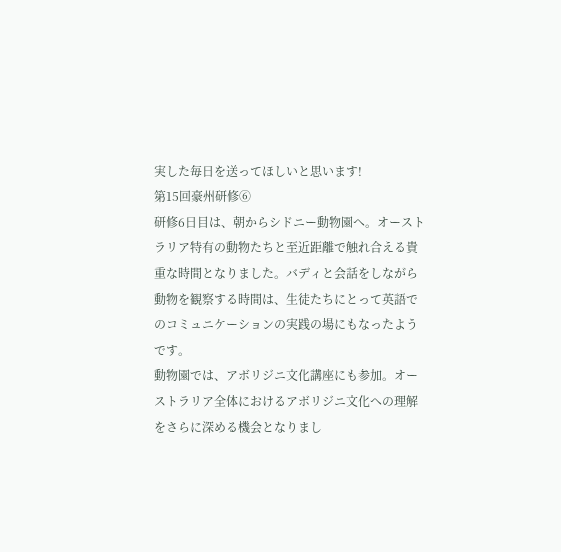実した毎日を送ってほしいと思います!
第15回豪州研修⑥
研修6日目は、朝からシドニー動物園へ。オーストラリア特有の動物たちと至近距離で触れ合える貴重な時間となりました。バディと会話をしながら動物を観察する時間は、生徒たちにとって英語でのコミュニケーションの実践の場にもなったようです。
動物園では、アボリジニ文化講座にも参加。オーストラリア全体におけるアボリジニ文化への理解をさらに深める機会となりまし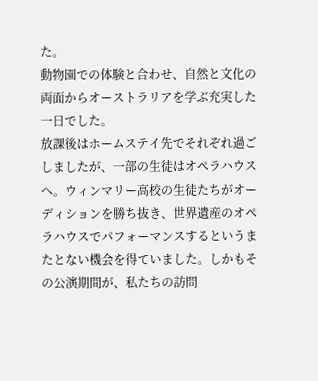た。
動物園での体験と合わせ、自然と文化の両面からオーストラリアを学ぶ充実した一日でした。
放課後はホームステイ先でそれぞれ過ごしましたが、一部の生徒はオペラハウスへ。ウィンマリー高校の生徒たちがオーディションを勝ち抜き、世界遺産のオペラハウスでパフォーマンスするというまたとない機会を得ていました。しかもその公演期間が、私たちの訪問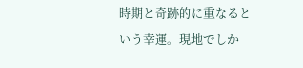時期と奇跡的に重なるという幸運。現地でしか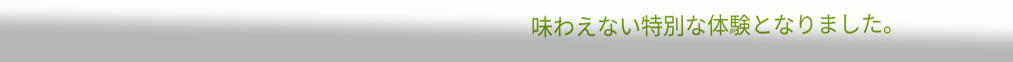味わえない特別な体験となりました。